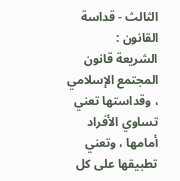الثالث - قداسة القانون :
الشريعة قانون المجتمع الإسلامي ، وقداستها تعني تساوي الأفراد أمامها ، وتعني تطبيقها على كل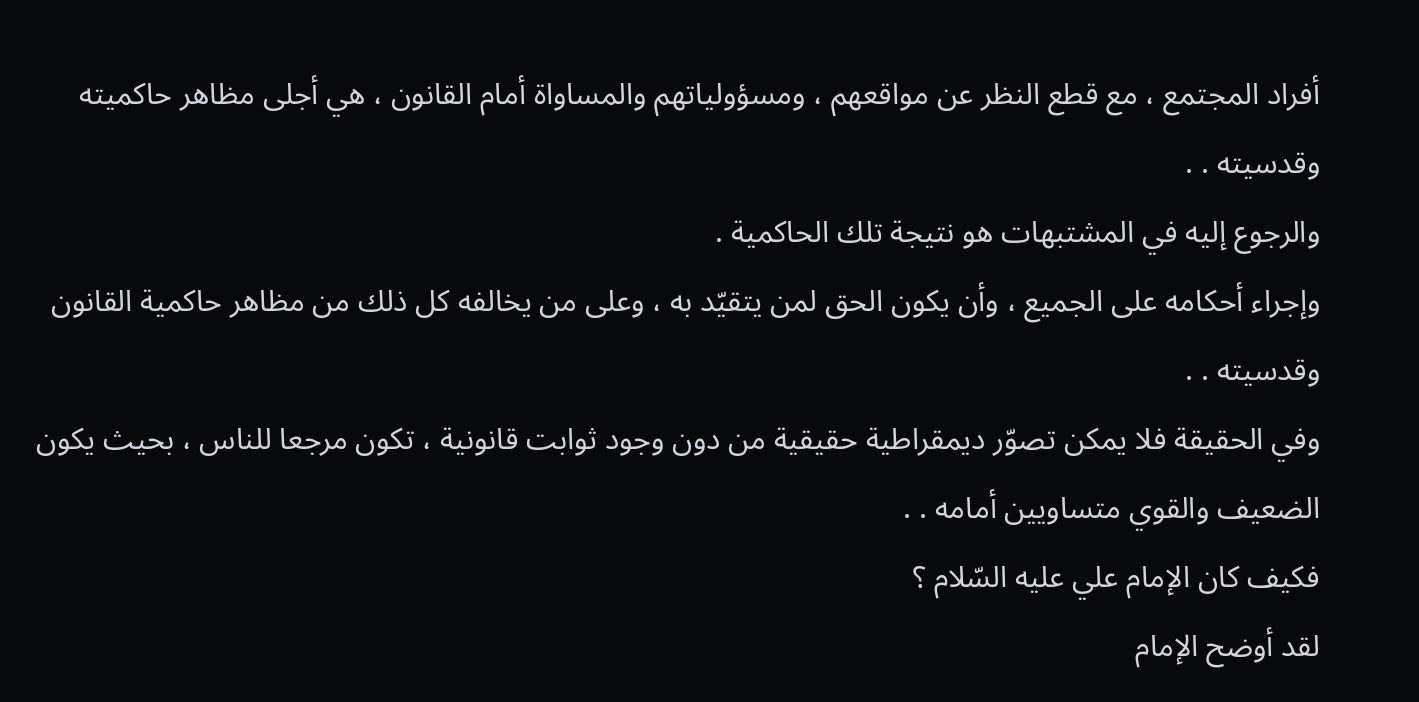أفراد المجتمع ، مع قطع النظر عن مواقعهم ، ومسؤولياتهم والمساواة أمام القانون ، هي أجلى مظاهر حاكميته وقدسيته . .
والرجوع إليه في المشتبهات هو نتيجة تلك الحاكمية .
وإجراء أحكامه على الجميع ، وأن يكون الحق لمن يتقيّد به ، وعلى من يخالفه كل ذلك من مظاهر حاكمية القانون وقدسيته . .
وفي الحقيقة فلا يمكن تصوّر ديمقراطية حقيقية من دون وجود ثوابت قانونية ، تكون مرجعا للناس ، بحيث يكون الضعيف والقوي متساويين أمامه . .
فكيف كان الإمام علي عليه السّلام ؟
لقد أوضح الإمام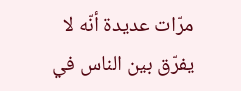مرّات عديدة أنّه لا يفرّق بين الناس في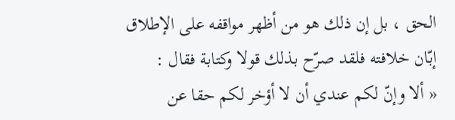الحق ، بل إن ذلك هو من أظهر مواقفه على الإطلاق إبّان خلافته فلقد صرّح بذلك قولا وكتابة فقال :
« ألا وإنّ لكم عندي أن لا أؤخر لكم حقا عن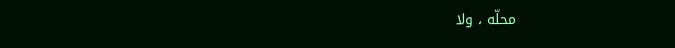محلّه ، ولا